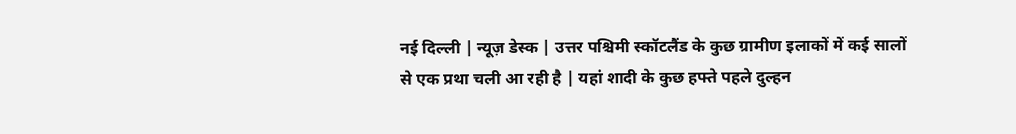नई दिल्ली | न्यूज़ डेस्क | उत्तर पश्चिमी स्कॉटलैंड के कुछ ग्रामीण इलाकों में कई सालों से एक प्रथा चली आ रही है | यहां शादी के कुछ हफ्ते पहले दुल्हन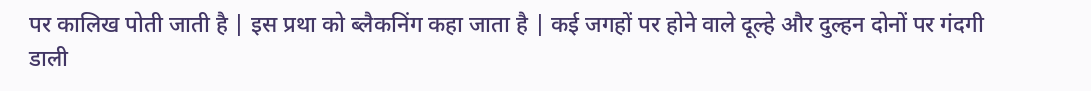पर कालिख पोती जाती है | इस प्रथा को ब्लैकनिंग कहा जाता है | कई जगहों पर होने वाले दूल्हे और दुल्हन दोनों पर गंदगी डाली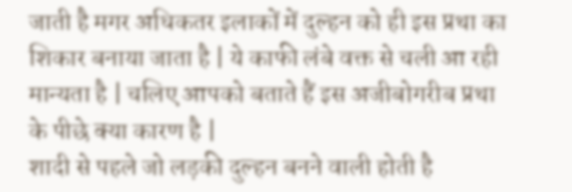जाती है मगर अधिकतर इलाकों में दुल्हन को ही इस प्रथा का शिकार बनाया जाता है | ये काफी लंबे वक्त से चली आ रही मान्यता है | चलिए आपको बताते हैं इस अजीबोगरीब प्रथा के पीछे क्या कारण है |
शादी से पहले जो लड़की दुल्हन बनने वाली होती है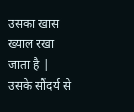उसका खास ख्याल रखा जाता है | उसके सौंदर्य से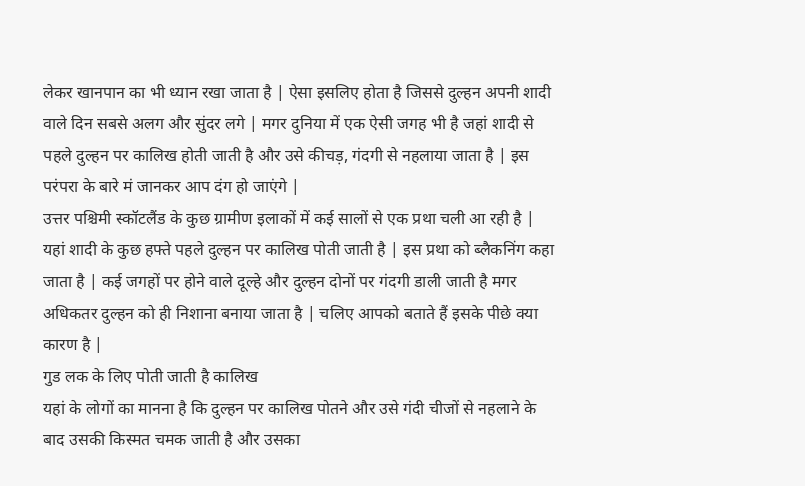लेकर खानपान का भी ध्यान रखा जाता है | ऐसा इसलिए होता है जिससे दुल्हन अपनी शादी वाले दिन सबसे अलग और सुंदर लगे | मगर दुनिया में एक ऐसी जगह भी है जहां शादी से पहले दुल्हन पर कालिख होती जाती है और उसे कीचड़, गंदगी से नहलाया जाता है | इस परंपरा के बारे मं जानकर आप दंग हो जाएंगे |
उत्तर पश्चिमी स्कॉटलैंड के कुछ ग्रामीण इलाकों में कई सालों से एक प्रथा चली आ रही है | यहां शादी के कुछ हफ्ते पहले दुल्हन पर कालिख पोती जाती है | इस प्रथा को ब्लैकनिंग कहा जाता है | कई जगहों पर होने वाले दूल्हे और दुल्हन दोनों पर गंदगी डाली जाती है मगर अधिकतर दुल्हन को ही निशाना बनाया जाता है | चलिए आपको बताते हैं इसके पीछे क्या कारण है |
गुड लक के लिए पोती जाती है कालिख
यहां के लोगों का मानना है कि दुल्हन पर कालिख पोतने और उसे गंदी चीजों से नहलाने के बाद उसकी किस्मत चमक जाती है और उसका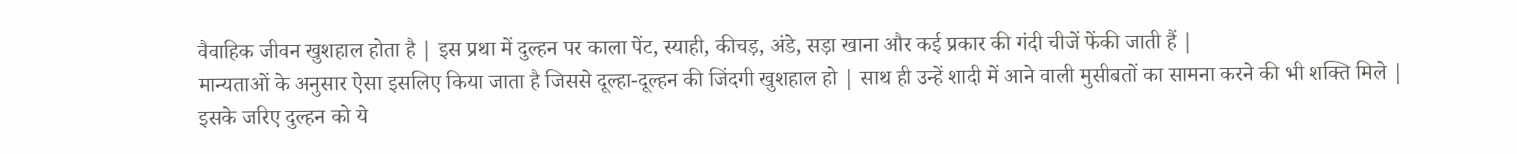वैवाहिक जीवन खुशहाल होता है | इस प्रथा में दुल्हन पर काला पेंट, स्याही, कीचड़, अंडे, सड़ा खाना और कई प्रकार की गंदी चीजें फेंकी जाती हैं |
मान्यताओं के अनुसार ऐसा इसलिए किया जाता है जिससे दूल्हा-दूल्हन की जिंदगी खुशहाल हो | साथ ही उन्हें शादी में आने वाली मुसीबतों का सामना करने की भी शक्ति मिले | इसके जरिए दुल्हन को ये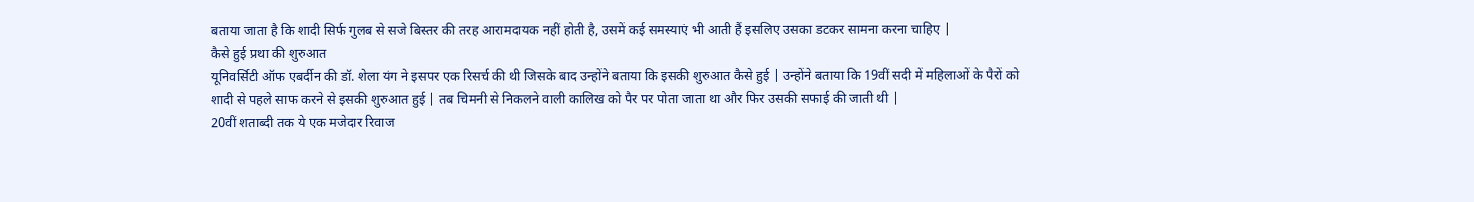बताया जाता है कि शादी सिर्फ गुलब से सजे बिस्तर की तरह आरामदायक नहीं होती है, उसमें कई समस्याएं भी आती हैं इसलिए उसका डटकर सामना करना चाहिए |
कैसे हुई प्रथा की शुरुआत
यूनिवर्सिटी ऑफ एबर्दीन की डॉ. शेला यंग ने इसपर एक रिसर्च की थी जिसके बाद उन्होंने बताया कि इसकी शुरुआत कैसे हुई | उन्होंने बताया कि 19वीं सदी में महिलाओं के पैरों को शादी से पहले साफ करने से इसकी शुरुआत हुई | तब चिमनी से निकलने वाली कालिख को पैर पर पोता जाता था और फिर उसकी सफाई की जाती थी |
20वीं शताब्दी तक ये एक मजेदार रिवाज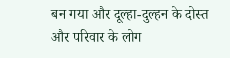बन गया और दूल्हा-दुल्हन के दोस्त और परिवार के लोग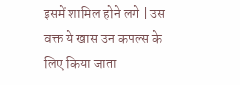इसमें शामिल होने लगे | उस वक्त ये खास उन कपल्स के लिए किया जाता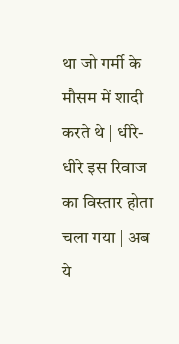था जो गर्मी के मौसम में शादी करते थे | धीरे-धीरे इस रिवाज का विस्तार होता चला गया | अब ये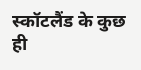स्कॉटलैंड के कुछ ही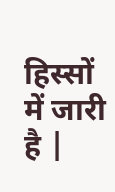हिस्सों में जारी है |